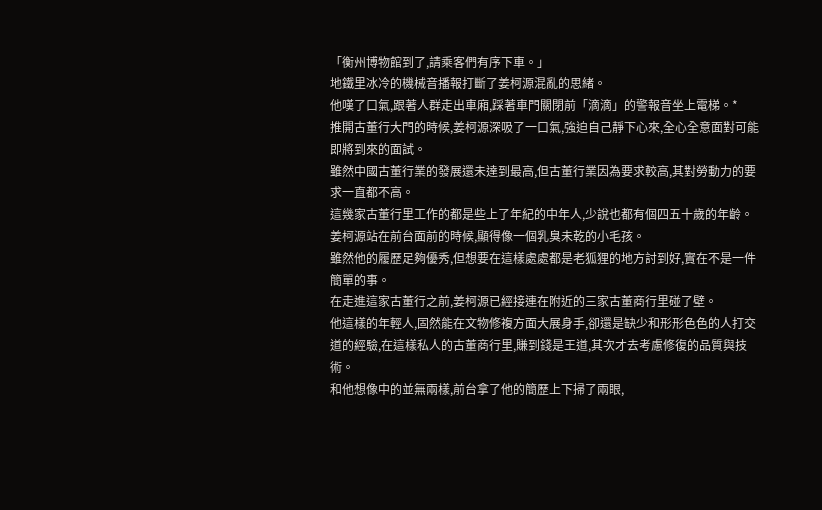「衡州博物館到了,請乘客們有序下車。」
地鐵里冰冷的機械音播報打斷了姜柯源混亂的思緒。
他嘆了口氣,跟著人群走出車廂,踩著車門關閉前「滴滴」的警報音坐上電梯。*
推開古董行大門的時候,姜柯源深吸了一口氣,強迫自己靜下心來,全心全意面對可能即將到來的面試。
雖然中國古董行業的發展還未達到最高,但古董行業因為要求較高,其對勞動力的要求一直都不高。
這幾家古董行里工作的都是些上了年紀的中年人,少說也都有個四五十歲的年齡。
姜柯源站在前台面前的時候,顯得像一個乳臭未乾的小毛孩。
雖然他的履歷足夠優秀,但想要在這樣處處都是老狐狸的地方討到好,實在不是一件簡單的事。
在走進這家古董行之前,姜柯源已經接連在附近的三家古董商行里碰了壁。
他這樣的年輕人,固然能在文物修複方面大展身手,卻還是缺少和形形色色的人打交道的經驗,在這樣私人的古董商行里,賺到錢是王道,其次才去考慮修復的品質與技術。
和他想像中的並無兩樣,前台拿了他的簡歷上下掃了兩眼,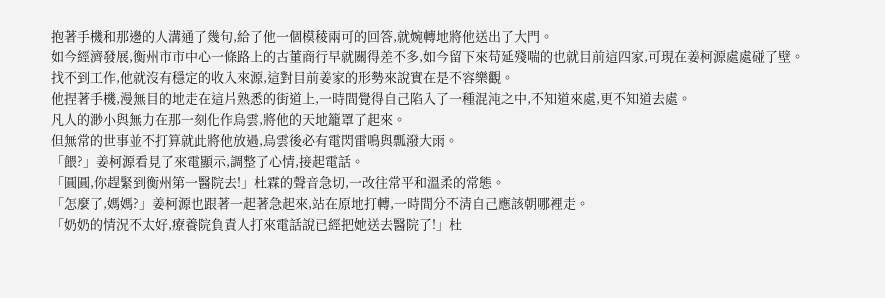抱著手機和那邊的人溝通了幾句,給了他一個模稜兩可的回答,就婉轉地將他送出了大門。
如今經濟發展,衡州市市中心一條路上的古董商行早就關得差不多,如今留下來苟延殘喘的也就目前這四家,可現在姜柯源處處碰了壁。
找不到工作,他就沒有穩定的收入來源,這對目前姜家的形勢來說實在是不容樂觀。
他捏著手機,漫無目的地走在這片熟悉的街道上,一時間覺得自己陷入了一種混沌之中,不知道來處,更不知道去處。
凡人的渺小與無力在那一刻化作烏雲,將他的天地籠罩了起來。
但無常的世事並不打算就此將他放過,烏雲後必有電閃雷鳴與瓢潑大雨。
「餵?」姜柯源看見了來電顯示,調整了心情,接起電話。
「圓圓,你趕緊到衡州第一醫院去!」杜霖的聲音急切,一改往常平和溫柔的常態。
「怎麼了,媽媽?」姜柯源也跟著一起著急起來,站在原地打轉,一時間分不清自己應該朝哪裡走。
「奶奶的情況不太好,療養院負責人打來電話說已經把她送去醫院了!」杜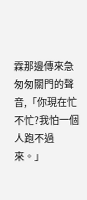霖那邊傳來急匆匆關門的聲音,「你現在忙不忙?我怕一個人跑不過來。」